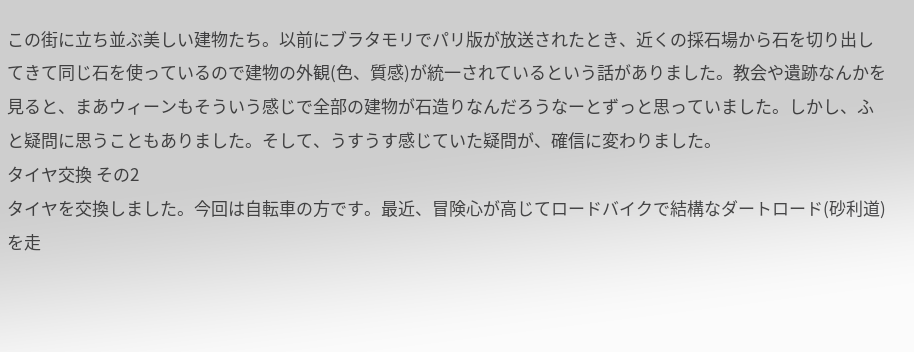この街に立ち並ぶ美しい建物たち。以前にブラタモリでパリ版が放送されたとき、近くの採石場から石を切り出してきて同じ石を使っているので建物の外観(色、質感)が統一されているという話がありました。教会や遺跡なんかを見ると、まあウィーンもそういう感じで全部の建物が石造りなんだろうなーとずっと思っていました。しかし、ふと疑問に思うこともありました。そして、うすうす感じていた疑問が、確信に変わりました。
タイヤ交換 その2
タイヤを交換しました。今回は自転車の方です。最近、冒険心が高じてロードバイクで結構なダートロード(砂利道)を走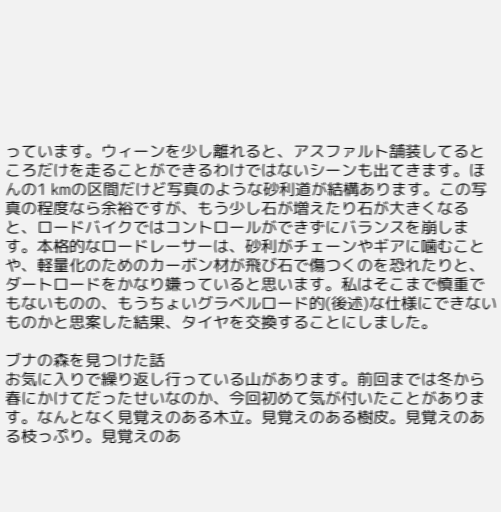っています。ウィーンを少し離れると、アスファルト舗装してるところだけを走ることができるわけではないシーンも出てきます。ほんの1 kmの区間だけど写真のような砂利道が結構あります。この写真の程度なら余裕ですが、もう少し石が増えたり石が大きくなると、ロードバイクではコントロールができずにバランスを崩します。本格的なロードレーサーは、砂利がチェーンやギアに噛むことや、軽量化のためのカーボン材が飛び石で傷つくのを恐れたりと、ダートロードをかなり嫌っていると思います。私はそこまで慎重でもないものの、もうちょいグラベルロード的(後述)な仕様にできないものかと思案した結果、タイヤを交換することにしました。

ブナの森を見つけた話
お気に入りで繰り返し行っている山があります。前回までは冬から春にかけてだったせいなのか、今回初めて気が付いたことがあります。なんとなく見覚えのある木立。見覚えのある樹皮。見覚えのある枝っぷり。見覚えのあ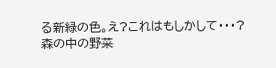る新緑の色。え?これはもしかして・・・?
森の中の野菜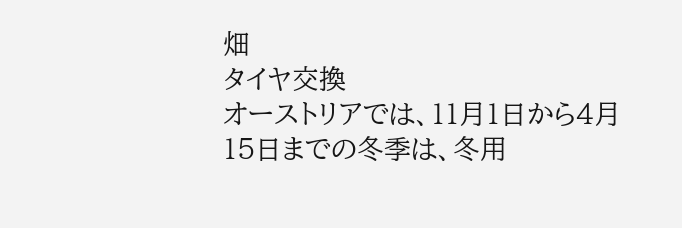畑
タイヤ交換
オーストリアでは、11月1日から4月15日までの冬季は、冬用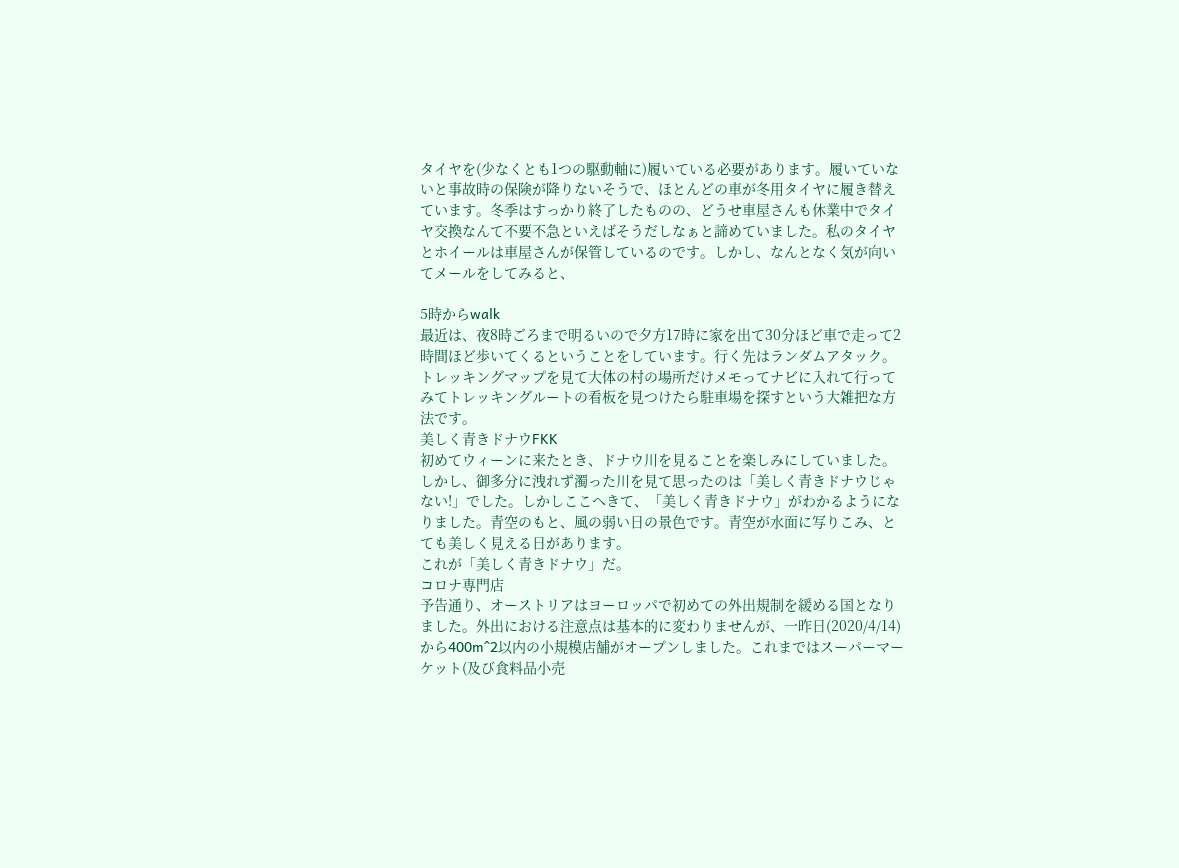タイヤを(少なくとも1つの駆動軸に)履いている必要があります。履いていないと事故時の保険が降りないそうで、ほとんどの車が冬用タイヤに履き替えています。冬季はすっかり終了したものの、どうせ車屋さんも休業中でタイヤ交換なんて不要不急といえばそうだしなぁと諦めていました。私のタイヤとホイールは車屋さんが保管しているのです。しかし、なんとなく気が向いてメールをしてみると、

5時からwalk
最近は、夜8時ごろまで明るいので夕方17時に家を出て30分ほど車で走って2時間ほど歩いてくるということをしています。行く先はランダムアタック。トレッキングマップを見て大体の村の場所だけメモってナビに入れて行ってみてトレッキングルートの看板を見つけたら駐車場を探すという大雑把な方法です。
美しく青きドナウFKK
初めてウィーンに来たとき、ドナウ川を見ることを楽しみにしていました。しかし、御多分に洩れず濁った川を見て思ったのは「美しく青きドナウじゃない!」でした。しかしここへきて、「美しく青きドナウ」がわかるようになりました。青空のもと、風の弱い日の景色です。青空が水面に写りこみ、とても美しく見える日があります。
これが「美しく青きドナウ」だ。
コロナ専門店
予告通り、オーストリアはヨーロッパで初めての外出規制を緩める国となりました。外出における注意点は基本的に変わりませんが、一昨日(2020/4/14)から400m^2以内の小規模店舗がオープンしました。これまではスーパーマーケット(及び食料品小売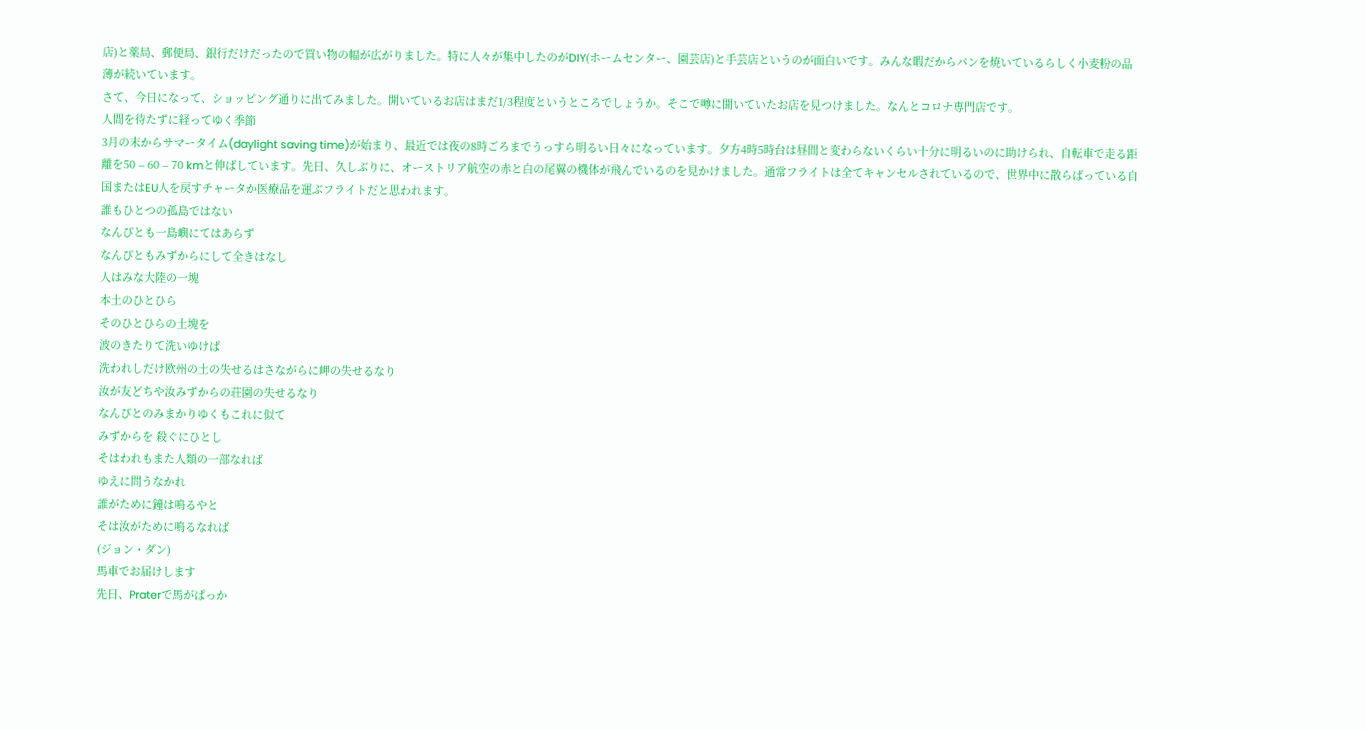店)と薬局、郵便局、銀行だけだったので買い物の幅が広がりました。特に人々が集中したのがDIY(ホームセンター、園芸店)と手芸店というのが面白いです。みんな暇だからパンを焼いているらしく小麦粉の品薄が続いています。
さて、今日になって、ショッピング通りに出てみました。開いているお店はまだ1/3程度というところでしょうか。そこで噂に聞いていたお店を見つけました。なんとコロナ専門店です。
人間を待たずに経ってゆく季節
3月の末からサマータイム(daylight saving time)が始まり、最近では夜の8時ごろまでうっすら明るい日々になっています。夕方4時5時台は昼間と変わらないくらい十分に明るいのに助けられ、自転車で走る距離を50 – 60 – 70 kmと伸ばしています。先日、久しぶりに、オーストリア航空の赤と白の尾翼の機体が飛んでいるのを見かけました。通常フライトは全てキャンセルされているので、世界中に散らばっている自国またはEU人を戻すチャータか医療品を運ぶフライトだと思われます。
誰もひとつの孤島ではない
なんぴとも一島嶼にてはあらず
なんぴともみずからにして全きはなし
人はみな大陸の一塊
本土のひとひら
そのひとひらの土塊を
波のきたりて洗いゆけば
洗われしだけ欧州の土の失せるはさながらに岬の失せるなり
汝が友どちや汝みずからの荘園の失せるなり
なんぴとのみまかりゆくもこれに似て
みずからを 殺ぐにひとし
そはわれもまた人類の一部なれば
ゆえに問うなかれ
誰がために鐘は鳴るやと
そは汝がために鳴るなれば
(ジョン・ダン)
馬車でお届けします
先日、Praterで馬がぱっか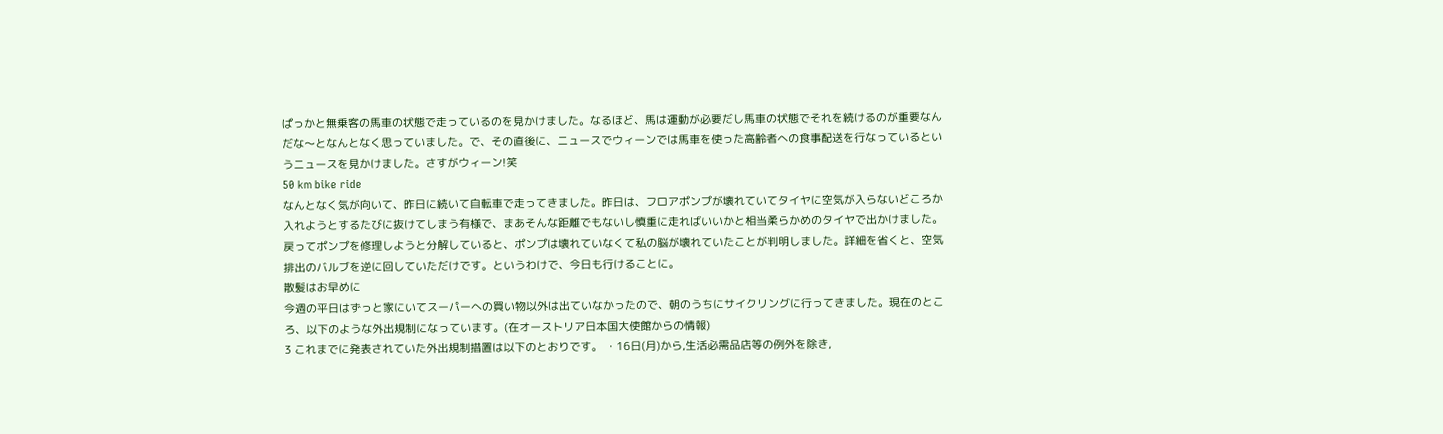ぱっかと無乗客の馬車の状態で走っているのを見かけました。なるほど、馬は運動が必要だし馬車の状態でそれを続けるのが重要なんだな〜となんとなく思っていました。で、その直後に、ニュースでウィーンでは馬車を使った高齢者への食事配送を行なっているというニュースを見かけました。さすがウィーン!笑
50 km bike ride
なんとなく気が向いて、昨日に続いて自転車で走ってきました。昨日は、フロアポンプが壊れていてタイヤに空気が入らないどころか入れようとするたびに抜けてしまう有様で、まあそんな距離でもないし慎重に走ればいいかと相当柔らかめのタイヤで出かけました。戻ってポンプを修理しようと分解していると、ポンプは壊れていなくて私の脳が壊れていたことが判明しました。詳細を省くと、空気排出のバルブを逆に回していただけです。というわけで、今日も行けることに。
散髪はお早めに
今週の平日はずっと家にいてスーパーへの買い物以外は出ていなかったので、朝のうちにサイクリングに行ってきました。現在のところ、以下のような外出規制になっています。(在オーストリア日本国大使館からの情報)
3 これまでに発表されていた外出規制措置は以下のとおりです。 ・16日(月)から,生活必需品店等の例外を除き,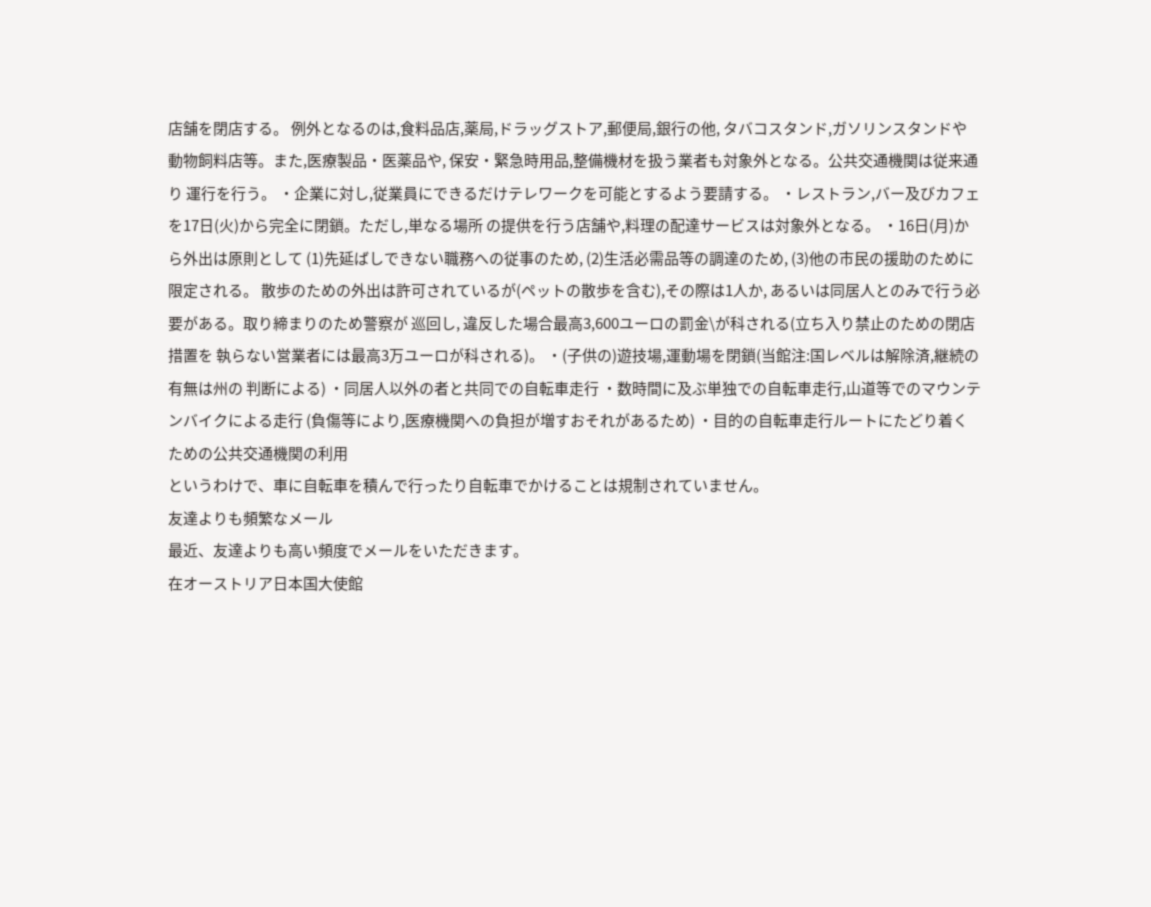店舗を閉店する。 例外となるのは,食料品店,薬局,ドラッグストア,郵便局,銀行の他, タバコスタンド,ガソリンスタンドや動物飼料店等。また,医療製品・医薬品や, 保安・緊急時用品,整備機材を扱う業者も対象外となる。公共交通機関は従来通り 運行を行う。 ・企業に対し,従業員にできるだけテレワークを可能とするよう要請する。 ・レストラン,バー及びカフェを17日(火)から完全に閉鎖。ただし,単なる場所 の提供を行う店舗や,料理の配達サービスは対象外となる。 ・16日(月)から外出は原則として (1)先延ばしできない職務への従事のため, (2)生活必需品等の調達のため, (3)他の市民の援助のために限定される。 散歩のための外出は許可されているが(ペットの散歩を含む),その際は1人か, あるいは同居人とのみで行う必要がある。取り締まりのため警察が 巡回し, 違反した場合最高3,600ユーロの罰金\が科される(立ち入り禁止のための閉店措置を 執らない営業者には最高3万ユーロが科される)。 ・(子供の)遊技場,運動場を閉鎖(当館注:国レベルは解除済,継続の有無は州の 判断による) ・同居人以外の者と共同での自転車走行 ・数時間に及ぶ単独での自転車走行,山道等でのマウンテンバイクによる走行 (負傷等により,医療機関への負担が増すおそれがあるため) ・目的の自転車走行ルートにたどり着くための公共交通機関の利用
というわけで、車に自転車を積んで行ったり自転車でかけることは規制されていません。
友達よりも頻繁なメール
最近、友達よりも高い頻度でメールをいただきます。
在オーストリア日本国大使館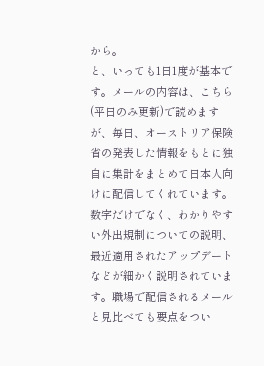から。
と、いっても1日1度が基本です。メールの内容は、こちら(平日のみ更新)で読めますが、毎日、オーストリア保険省の発表した情報をもとに独自に集計をまとめて日本人向けに配信してくれています。数字だけでなく、わかりやすい外出規制についての説明、最近適用されたアップデートなどが細かく説明されています。職場で配信されるメールと見比べても要点をつい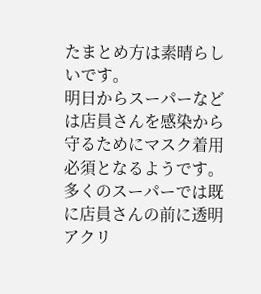たまとめ方は素晴らしいです。
明日からスーパーなどは店員さんを感染から守るためにマスク着用必須となるようです。多くのスーパーでは既に店員さんの前に透明アクリ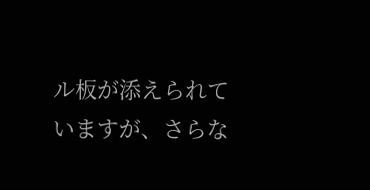ル板が添えられていますが、さらな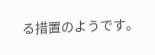る措置のようです。